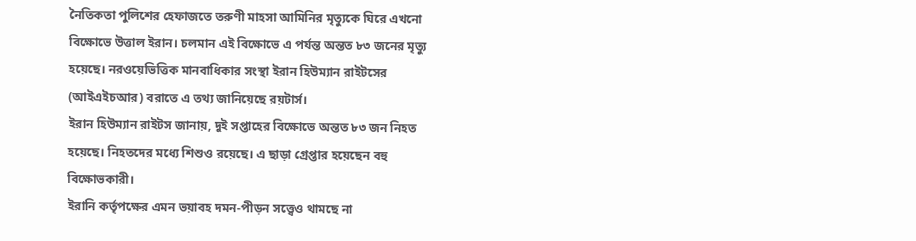নৈতিকতা পুলিশের হেফাজতে তরুণী মাহসা আমিনির মৃত্যুকে ঘিরে এখনো বিক্ষোভে উত্তাল ইরান। চলমান এই বিক্ষোভে এ পর্যন্ত অন্তত ৮৩ জনের মৃত্যু হয়েছে। নরওয়েভিত্তিক মানবাধিকার সংস্থা ইরান হিউম্যান রাইটসের (আইএইচআর) বরাতে এ তথ্য জানিয়েছে রয়টার্স।
ইরান হিউম্যান রাইটস জানায়, দুই সপ্তাহের বিক্ষোভে অন্তত ৮৩ জন নিহত হয়েছে। নিহতদের মধ্যে শিশুও রয়েছে। এ ছাড়া গ্রেপ্তার হয়েছেন বহু বিক্ষোভকারী।
ইরানি কর্তৃপক্ষের এমন ভয়াবহ দমন-পীড়ন সত্ত্বেও থামছে না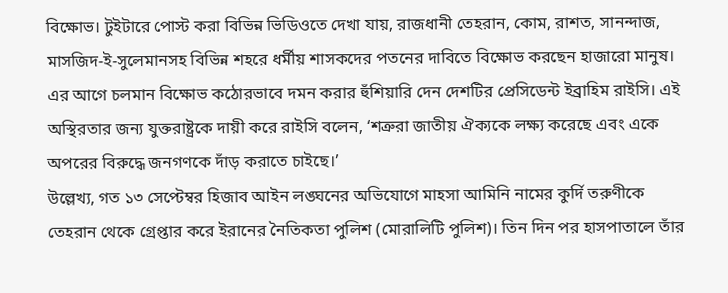বিক্ষোভ। টুইটারে পোস্ট করা বিভিন্ন ভিডিওতে দেখা যায়, রাজধানী তেহরান, কোম, রাশত, সানন্দাজ, মাসজিদ-ই-সুলেমানসহ বিভিন্ন শহরে ধর্মীয় শাসকদের পতনের দাবিতে বিক্ষোভ করছেন হাজারো মানুষ।
এর আগে চলমান বিক্ষোভ কঠোরভাবে দমন করার হুঁশিয়ারি দেন দেশটির প্রেসিডেন্ট ইব্রাহিম রাইসি। এই অস্থিরতার জন্য যুক্তরাষ্ট্রকে দায়ী করে রাইসি বলেন, ‘শত্রুরা জাতীয় ঐক্যকে লক্ষ্য করেছে এবং একে অপরের বিরুদ্ধে জনগণকে দাঁড় করাতে চাইছে।’
উল্লেখ্য, গত ১৩ সেপ্টেম্বর হিজাব আইন লঙ্ঘনের অভিযোগে মাহসা আমিনি নামের কুর্দি তরুণীকে তেহরান থেকে গ্রেপ্তার করে ইরানের নৈতিকতা পুলিশ (মোরালিটি পুলিশ)। তিন দিন পর হাসপাতালে তাঁর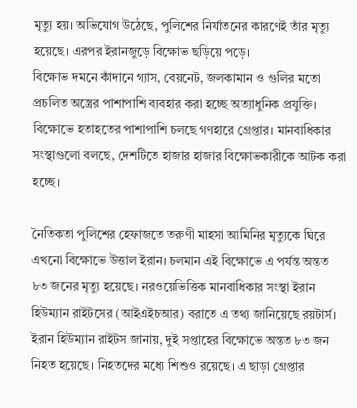মৃত্যু হয়। অভিযোগ উঠেছে, পুলিশের নির্যাতনের কারণেই তাঁর মৃত্যু হয়েছে। এরপর ইরানজুড়ে বিক্ষোভ ছড়িয়ে পড়ে।
বিক্ষোভ দমনে কাঁদানে গ্যাস, বেয়নেট, জলকামান ও গুলির মতো প্রচলিত অস্ত্রের পাশাপাশি ব্যবহার করা হচ্ছে অত্যাধুনিক প্রযুক্তি। বিক্ষোভে হতাহতের পাশাপাশি চলছে গণহারে গ্রেপ্তার। মানবাধিকার সংস্থাগুলো বলছে, দেশটিতে হাজার হাজার বিক্ষোভকারীকে আটক করা হচ্ছে।

নৈতিকতা পুলিশের হেফাজতে তরুণী মাহসা আমিনির মৃত্যুকে ঘিরে এখনো বিক্ষোভে উত্তাল ইরান। চলমান এই বিক্ষোভে এ পর্যন্ত অন্তত ৮৩ জনের মৃত্যু হয়েছে। নরওয়েভিত্তিক মানবাধিকার সংস্থা ইরান হিউম্যান রাইটসের (আইএইচআর) বরাতে এ তথ্য জানিয়েছে রয়টার্স।
ইরান হিউম্যান রাইটস জানায়, দুই সপ্তাহের বিক্ষোভে অন্তত ৮৩ জন নিহত হয়েছে। নিহতদের মধ্যে শিশুও রয়েছে। এ ছাড়া গ্রেপ্তার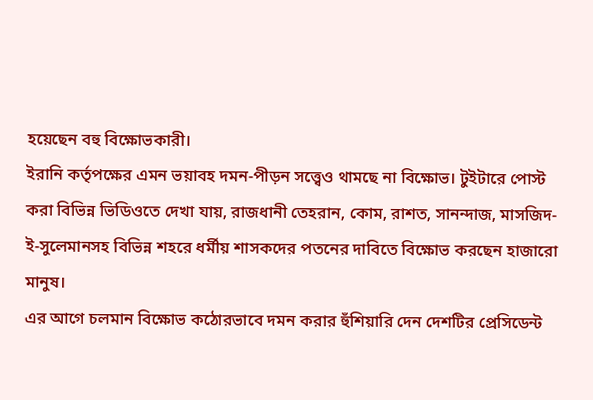হয়েছেন বহু বিক্ষোভকারী।
ইরানি কর্তৃপক্ষের এমন ভয়াবহ দমন-পীড়ন সত্ত্বেও থামছে না বিক্ষোভ। টুইটারে পোস্ট করা বিভিন্ন ভিডিওতে দেখা যায়, রাজধানী তেহরান, কোম, রাশত, সানন্দাজ, মাসজিদ-ই-সুলেমানসহ বিভিন্ন শহরে ধর্মীয় শাসকদের পতনের দাবিতে বিক্ষোভ করছেন হাজারো মানুষ।
এর আগে চলমান বিক্ষোভ কঠোরভাবে দমন করার হুঁশিয়ারি দেন দেশটির প্রেসিডেন্ট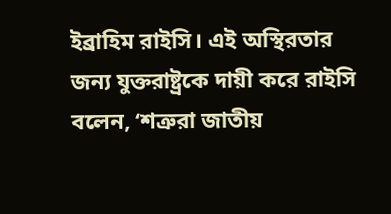ইব্রাহিম রাইসি। এই অস্থিরতার জন্য যুক্তরাষ্ট্রকে দায়ী করে রাইসি বলেন, ‘শত্রুরা জাতীয়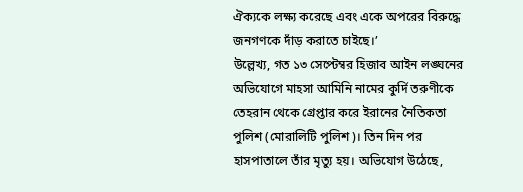ঐক্যকে লক্ষ্য করেছে এবং একে অপরের বিরুদ্ধে জনগণকে দাঁড় করাতে চাইছে।’
উল্লেখ্য, গত ১৩ সেপ্টেম্বর হিজাব আইন লঙ্ঘনের অভিযোগে মাহসা আমিনি নামের কুর্দি তরুণীকে তেহরান থেকে গ্রেপ্তার করে ইরানের নৈতিকতা পুলিশ (মোরালিটি পুলিশ)। তিন দিন পর হাসপাতালে তাঁর মৃত্যু হয়। অভিযোগ উঠেছে,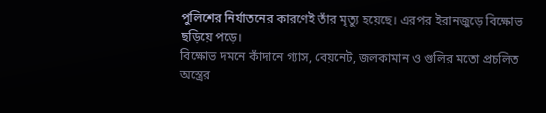পুলিশের নির্যাতনের কারণেই তাঁর মৃত্যু হয়েছে। এরপর ইরানজুড়ে বিক্ষোভ ছড়িয়ে পড়ে।
বিক্ষোভ দমনে কাঁদানে গ্যাস, বেয়নেট, জলকামান ও গুলির মতো প্রচলিত অস্ত্রের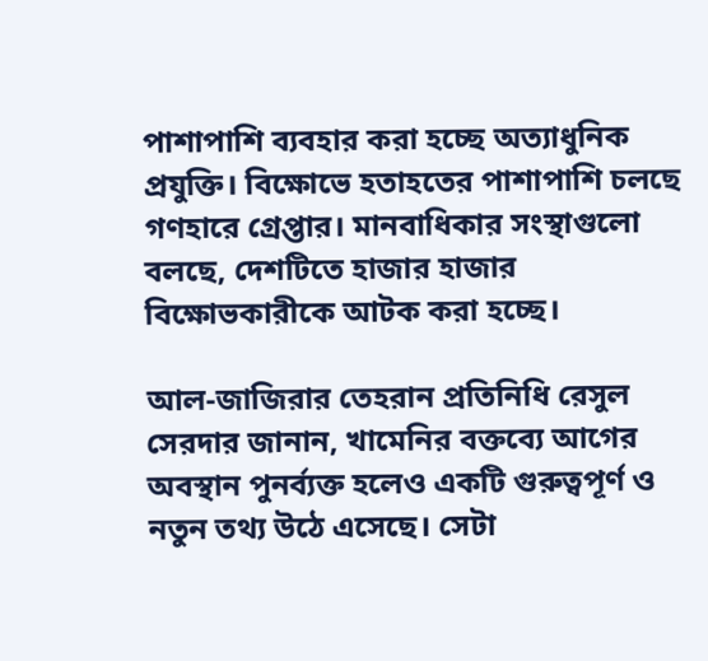পাশাপাশি ব্যবহার করা হচ্ছে অত্যাধুনিক প্রযুক্তি। বিক্ষোভে হতাহতের পাশাপাশি চলছে গণহারে গ্রেপ্তার। মানবাধিকার সংস্থাগুলো বলছে, দেশটিতে হাজার হাজার বিক্ষোভকারীকে আটক করা হচ্ছে।

আল-জাজিরার তেহরান প্রতিনিধি রেসুল সেরদার জানান, খামেনির বক্তব্যে আগের অবস্থান পুনর্ব্যক্ত হলেও একটি গুরুত্বপূর্ণ ও নতুন তথ্য উঠে এসেছে। সেটা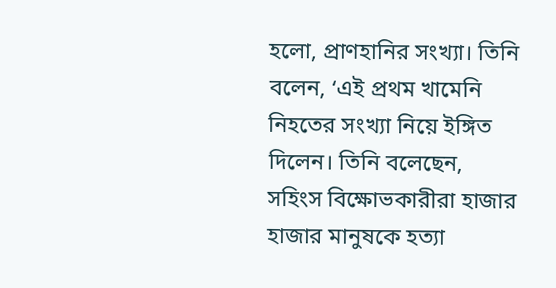হলো, প্রাণহানির সংখ্যা। তিনি বলেন, ‘এই প্রথম খামেনি নিহতের সংখ্যা নিয়ে ইঙ্গিত দিলেন। তিনি বলেছেন, সহিংস বিক্ষোভকারীরা হাজার হাজার মানুষকে হত্যা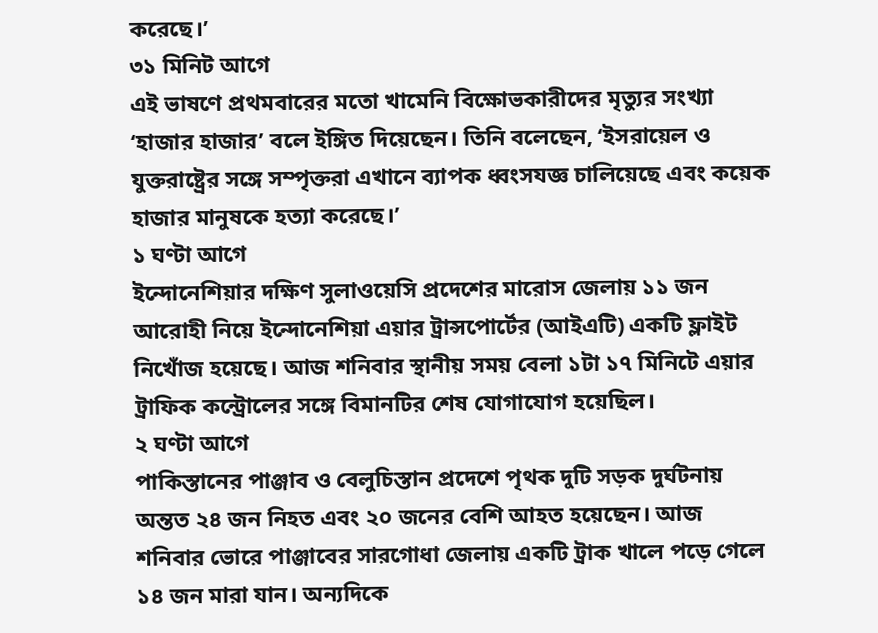করেছে।’
৩১ মিনিট আগে
এই ভাষণে প্রথমবারের মতো খামেনি বিক্ষোভকারীদের মৃত্যুর সংখ্যা ‘হাজার হাজার’ বলে ইঙ্গিত দিয়েছেন। তিনি বলেছেন, ‘ইসরায়েল ও যুক্তরাষ্ট্রের সঙ্গে সম্পৃক্তরা এখানে ব্যাপক ধ্বংসযজ্ঞ চালিয়েছে এবং কয়েক হাজার মানুষকে হত্যা করেছে।’
১ ঘণ্টা আগে
ইন্দোনেশিয়ার দক্ষিণ সুলাওয়েসি প্রদেশের মারোস জেলায় ১১ জন আরোহী নিয়ে ইন্দোনেশিয়া এয়ার ট্রান্সপোর্টের (আইএটি) একটি ফ্লাইট নিখোঁজ হয়েছে। আজ শনিবার স্থানীয় সময় বেলা ১টা ১৭ মিনিটে এয়ার ট্রাফিক কন্ট্রোলের সঙ্গে বিমানটির শেষ যোগাযোগ হয়েছিল।
২ ঘণ্টা আগে
পাকিস্তানের পাঞ্জাব ও বেলুচিস্তান প্রদেশে পৃথক দুটি সড়ক দুর্ঘটনায় অন্তত ২৪ জন নিহত এবং ২০ জনের বেশি আহত হয়েছেন। আজ শনিবার ভোরে পাঞ্জাবের সারগোধা জেলায় একটি ট্রাক খালে পড়ে গেলে ১৪ জন মারা যান। অন্যদিকে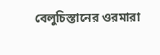বেলুচিস্তানের ওরমারা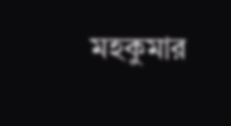মহকুমার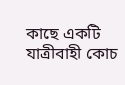কাছে একটি যাত্রীবাহী কোচ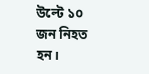উল্টে ১০ জন নিহত হন।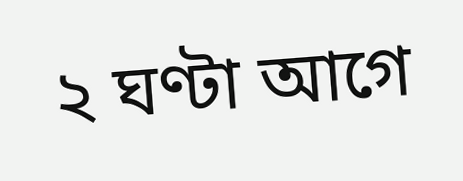২ ঘণ্টা আগে